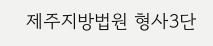제주지방법원 형사3단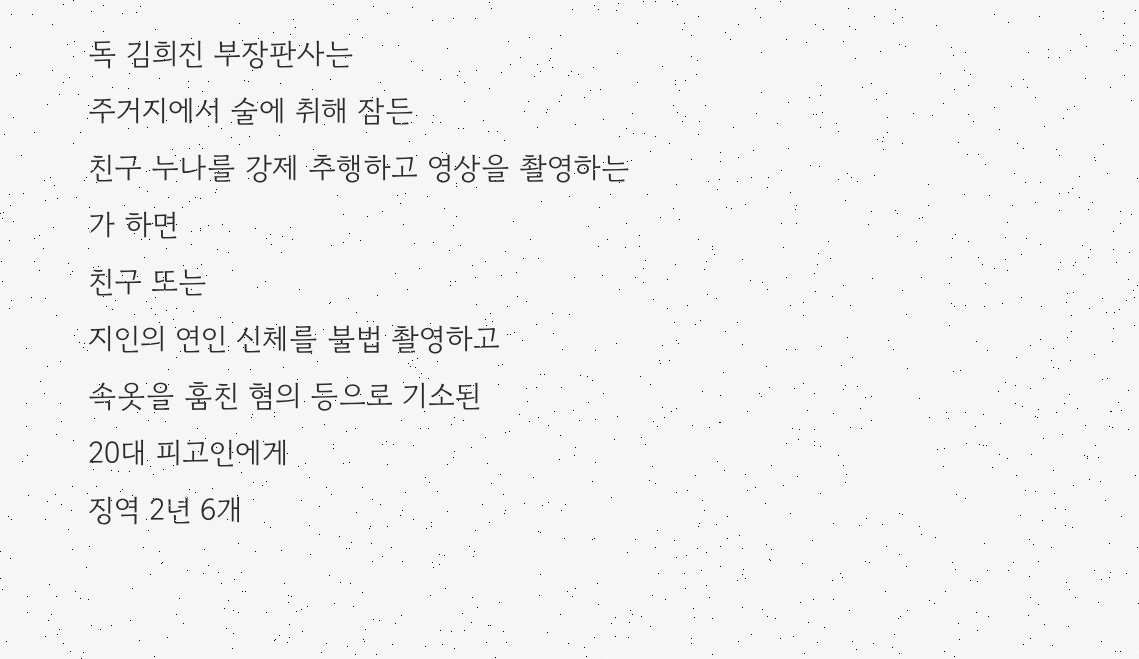독 김희진 부장판사는
주거지에서 술에 취해 잠든
친구 누나를 강제 추행하고 영상을 촬영하는가 하면
친구 또는
지인의 연인 신체를 불법 촬영하고
속옷을 훔친 혐의 등으로 기소된
20대 피고인에게
징역 2년 6개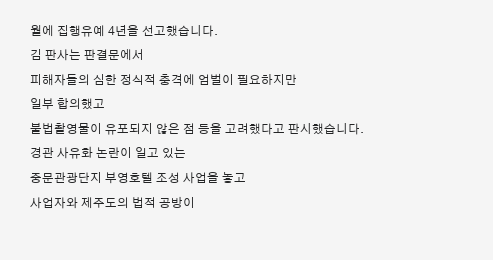월에 집행유예 4년을 선고했습니다.
김 판사는 판결문에서
피해자들의 심한 정식적 충격에 엄벌이 필요하지만
일부 합의했고
불법촬영물이 유포되지 않은 점 등을 고려했다고 판시했습니다.
경관 사유화 논란이 일고 있는
중문관광단지 부영호텔 조성 사업을 놓고
사업자와 제주도의 법적 공방이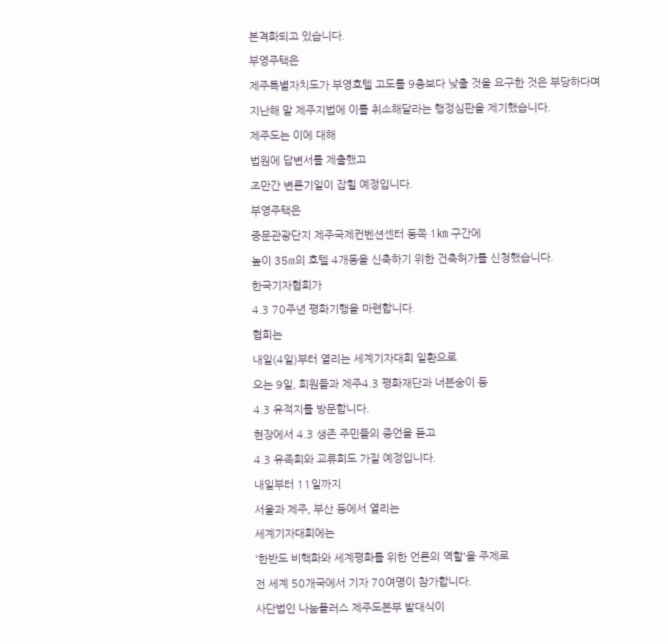본격화되고 있습니다.
부영주택은
제주특별자치도가 부영호텔 고도를 9층보다 낮출 것을 요구한 것은 부당하다며
지난해 말 제주지법에 이를 취소해달라는 행정심판을 제기했습니다.
제주도는 이에 대해
법원에 답변서를 제출했고
조만간 변론기일이 잡힐 예정입니다.
부영주택은
중문관광단지 제주국제컨벤션센터 동쪽 1㎞ 구간에
높이 35m의 호텔 4개동을 신축하기 위한 건축허가를 신청했습니다.
한국기자협회가
4.3 70주년 평화기행을 마련합니다.
협회는
내일(4일)부터 열리는 세계기자대회 일환으로
오는 9일, 회원들과 제주4.3 평화재단과 너븐숭이 등
4.3 유적지를 방문합니다.
현장에서 4.3 생존 주민들의 증언을 듣고
4.3 유족회와 교류회도 가질 예정입니다.
내일부터 11일까지
서울과 제주, 부산 등에서 열리는
세계기자대회에는
'한반도 비핵화와 세계평화를 위한 언론의 역할'을 주제로
전 세계 50개국에서 기자 70여명이 참가합니다.
사단법인 나눔플러스 제주도본부 발대식이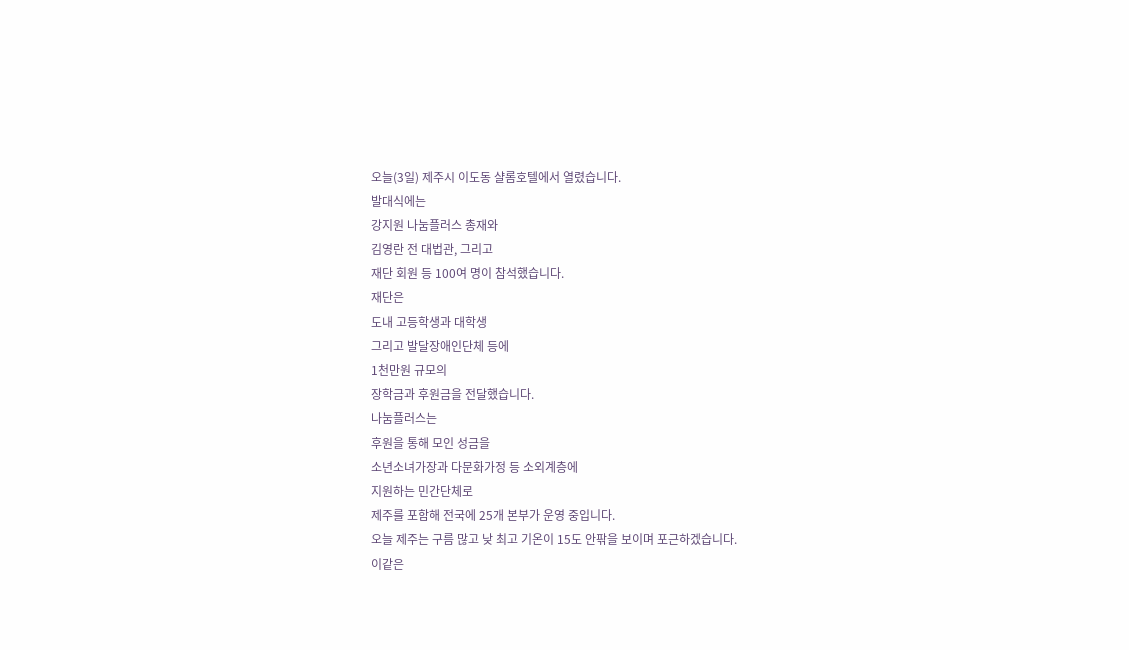오늘(3일) 제주시 이도동 샬롬호텔에서 열렸습니다.
발대식에는
강지원 나눔플러스 총재와
김영란 전 대법관, 그리고
재단 회원 등 100여 명이 참석했습니다.
재단은
도내 고등학생과 대학생
그리고 발달장애인단체 등에
1천만원 규모의
장학금과 후원금을 전달했습니다.
나눔플러스는
후원을 통해 모인 성금을
소년소녀가장과 다문화가정 등 소외계층에
지원하는 민간단체로
제주를 포함해 전국에 25개 본부가 운영 중입니다.
오늘 제주는 구름 많고 낮 최고 기온이 15도 안팎을 보이며 포근하겠습니다.
이같은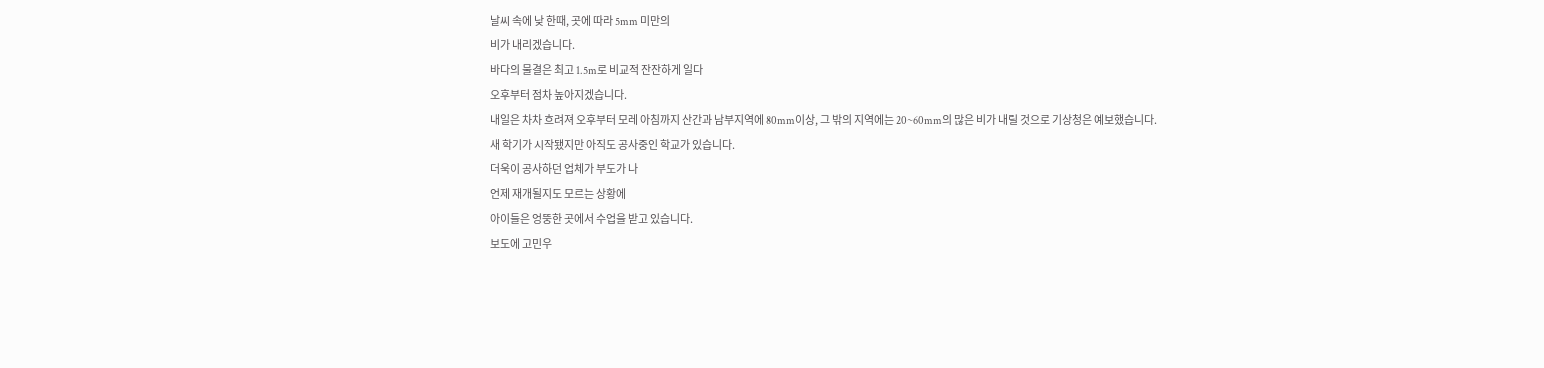날씨 속에 낮 한때, 곳에 따라 5mm 미만의
비가 내리겠습니다.
바다의 물결은 최고 1.5m로 비교적 잔잔하게 일다
오후부터 점차 높아지겠습니다.
내일은 차차 흐려져 오후부터 모레 아침까지 산간과 남부지역에 80mm이상, 그 밖의 지역에는 20~60mm의 많은 비가 내릴 것으로 기상청은 예보했습니다.
새 학기가 시작됐지만 아직도 공사중인 학교가 있습니다.
더욱이 공사하던 업체가 부도가 나
언제 재개될지도 모르는 상황에
아이들은 엉뚱한 곳에서 수업을 받고 있습니다.
보도에 고민우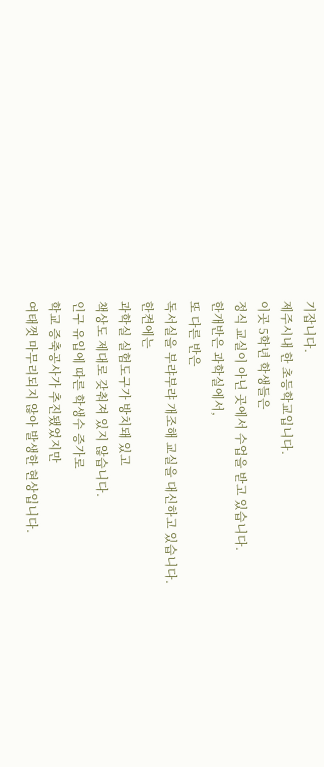기잡니다.
제주시내 한 초등학교입니다.
이곳 5학년 학생들은
정식 교실이 아닌 곳에서 수업을 받고 있습니다.
한개반은 과학실에서,
또 다른 반은
독서실을 부랴부랴 개조해 교실을 대신하고 있습니다.
한켠에는
과학실 실험도구가 방치돼 있고
책상도 제대로 갖춰져 있지 않습니다.
인구 유입에 따른 학생수 증가로
학교 증축공사가 추진됐었지만
여태껏 마무리되지 않아 발생한 현상입니다.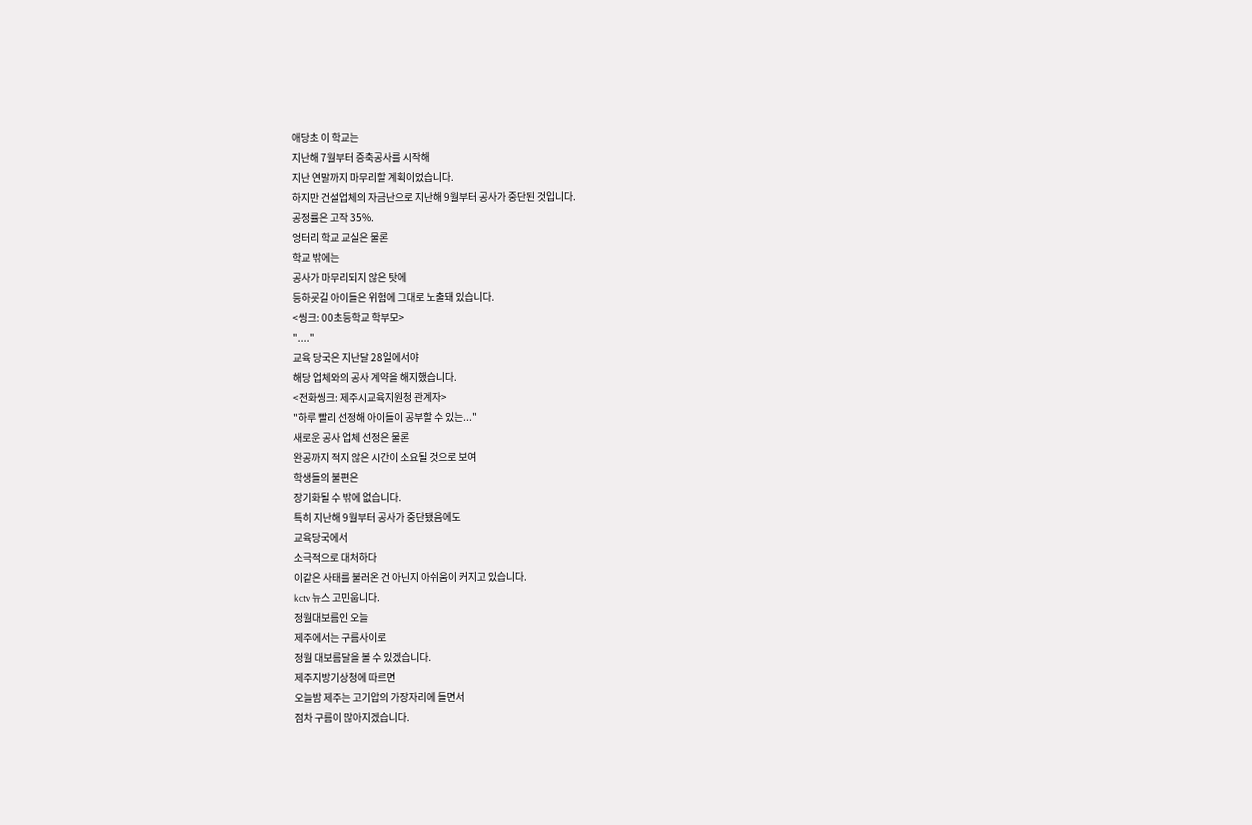애당초 이 학교는
지난해 7월부터 증축공사를 시작해
지난 연말까지 마무리할 계획이었습니다.
하지만 건설업체의 자금난으로 지난해 9월부터 공사가 중단된 것입니다.
공정률은 고작 35%.
엉터리 학교 교실은 물론
학교 밖에는
공사가 마무리되지 않은 탓에
등하굣길 아이들은 위험에 그대로 노출돼 있습니다.
<씽크: 00초등학교 학부모>
"...."
교육 당국은 지난달 28일에서야
해당 업체와의 공사 계약을 해지했습니다.
<전화씽크: 제주시교육지원청 관계자>
"하루 빨리 선정해 아이들이 공부할 수 있는..."
새로운 공사 업체 선정은 물론
완공까지 적지 않은 시간이 소요될 것으로 보여
학생들의 불편은
장기화될 수 밖에 없습니다.
특히 지난해 9월부터 공사가 중단됐음에도
교육당국에서
소극적으로 대처하다
이같은 사태를 불러온 건 아닌지 아쉬움이 커지고 있습니다.
kctv 뉴스 고민웁니다.
정월대보름인 오늘
제주에서는 구름사이로
정월 대보름달을 볼 수 있겠습니다.
제주지방기상청에 따르면
오늘밤 제주는 고기압의 가장자리에 들면서
점차 구름이 많아지겠습니다.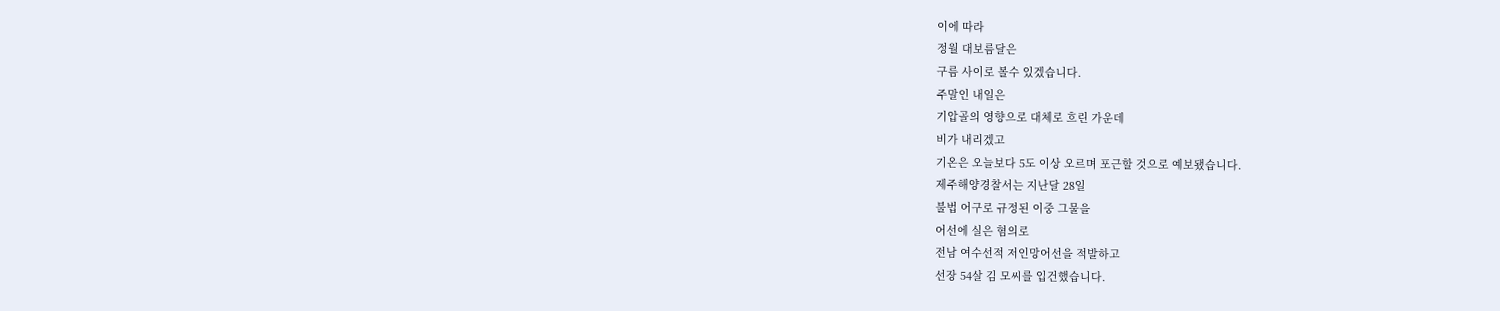이에 따라
정월 대보름달은
구름 사이로 볼수 있겠습니다.
주말인 내일은
기압골의 영향으로 대체로 흐린 가운데
비가 내리겠고
기온은 오늘보다 5도 이상 오르며 포근할 것으로 예보됐습니다.
제주해양경찰서는 지난달 28일
불법 어구로 규정된 이중 그물을
어선에 실은 혐의로
전남 여수선적 저인망어선을 적발하고
선장 54살 김 모씨를 입건했습니다.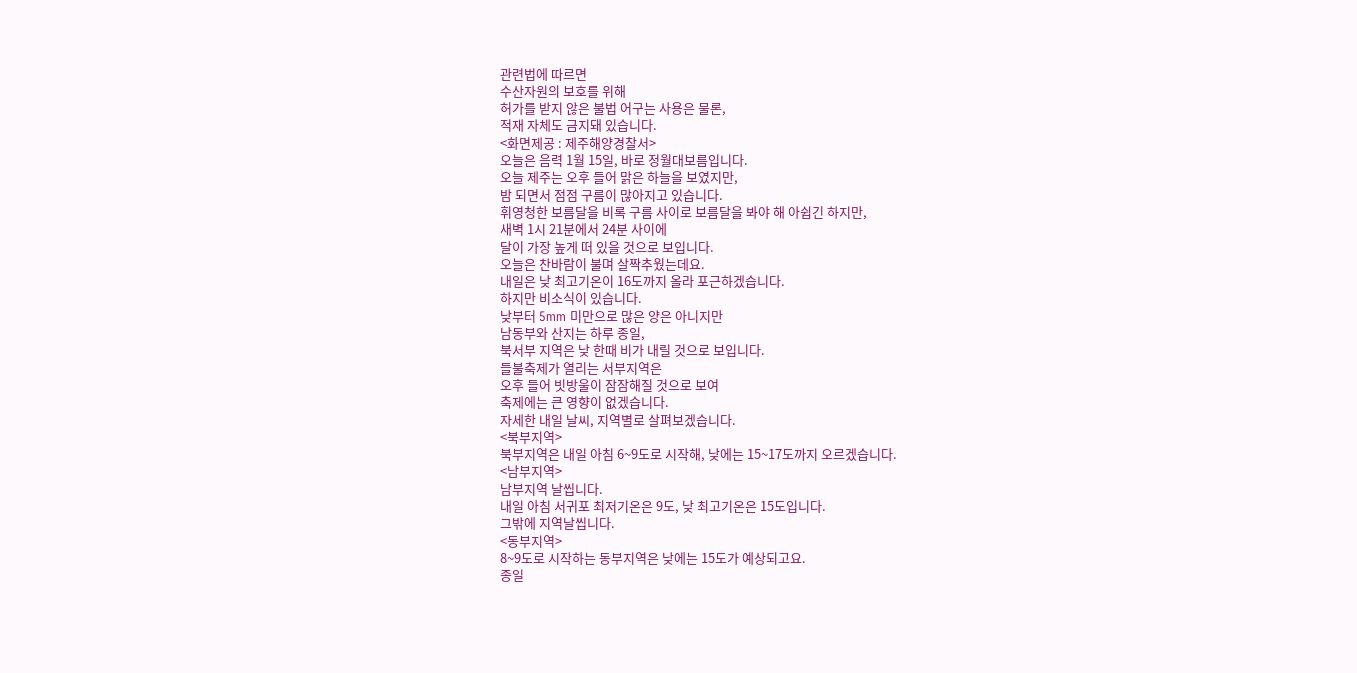관련법에 따르면
수산자원의 보호를 위해
허가를 받지 않은 불법 어구는 사용은 물론,
적재 자체도 금지돼 있습니다.
<화면제공 : 제주해양경찰서>
오늘은 음력 1월 15일, 바로 정월대보름입니다.
오늘 제주는 오후 들어 맑은 하늘을 보였지만,
밤 되면서 점점 구름이 많아지고 있습니다.
휘영청한 보름달을 비록 구름 사이로 보름달을 봐야 해 아쉽긴 하지만,
새벽 1시 21분에서 24분 사이에
달이 가장 높게 떠 있을 것으로 보입니다.
오늘은 찬바람이 불며 살짝추웠는데요.
내일은 낮 최고기온이 16도까지 올라 포근하겠습니다.
하지만 비소식이 있습니다.
낮부터 5mm 미만으로 많은 양은 아니지만
남동부와 산지는 하루 종일,
북서부 지역은 낮 한때 비가 내릴 것으로 보입니다.
들불축제가 열리는 서부지역은
오후 들어 빗방울이 잠잠해질 것으로 보여
축제에는 큰 영향이 없겠습니다.
자세한 내일 날씨, 지역별로 살펴보겠습니다.
<북부지역>
북부지역은 내일 아침 6~9도로 시작해, 낮에는 15~17도까지 오르겠습니다.
<남부지역>
남부지역 날씹니다.
내일 아침 서귀포 최저기온은 9도, 낮 최고기온은 15도입니다.
그밖에 지역날씹니다.
<동부지역>
8~9도로 시작하는 동부지역은 낮에는 15도가 예상되고요.
종일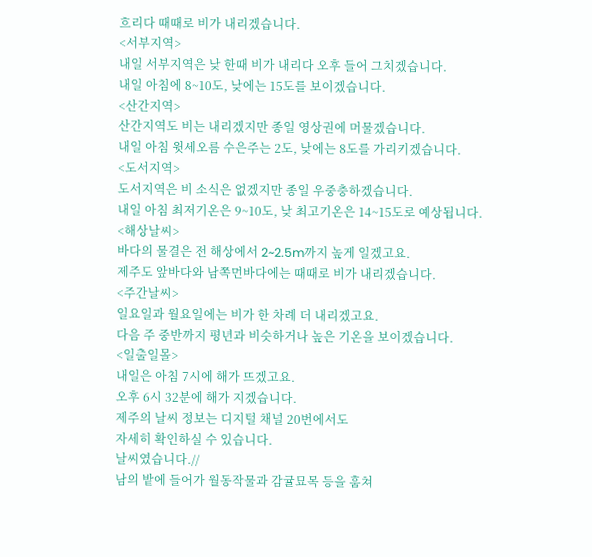흐리다 때때로 비가 내리겠습니다.
<서부지역>
내일 서부지역은 낮 한때 비가 내리다 오후 들어 그치겠습니다.
내일 아침에 8~10도, 낮에는 15도를 보이겠습니다.
<산간지역>
산간지역도 비는 내리겠지만 종일 영상권에 머물겠습니다.
내일 아침 윗세오름 수은주는 2도, 낮에는 8도를 가리키겠습니다.
<도서지역>
도서지역은 비 소식은 없겠지만 종일 우중충하겠습니다.
내일 아침 최저기온은 9~10도, 낮 최고기온은 14~15도로 예상됩니다.
<해상날씨>
바다의 물결은 전 해상에서 2~2.5m까지 높게 일겠고요.
제주도 앞바다와 남쪽먼바다에는 때때로 비가 내리겠습니다.
<주간날씨>
일요일과 월요일에는 비가 한 차례 더 내리겠고요.
다음 주 중반까지 평년과 비슷하거나 높은 기온을 보이겠습니다.
<일출일몰>
내일은 아침 7시에 해가 뜨겠고요.
오후 6시 32분에 해가 지겠습니다.
제주의 날씨 정보는 디지털 채널 20번에서도
자세히 확인하실 수 있습니다.
날씨였습니다.//
남의 밭에 들어가 월동작물과 감귤묘목 등을 훔쳐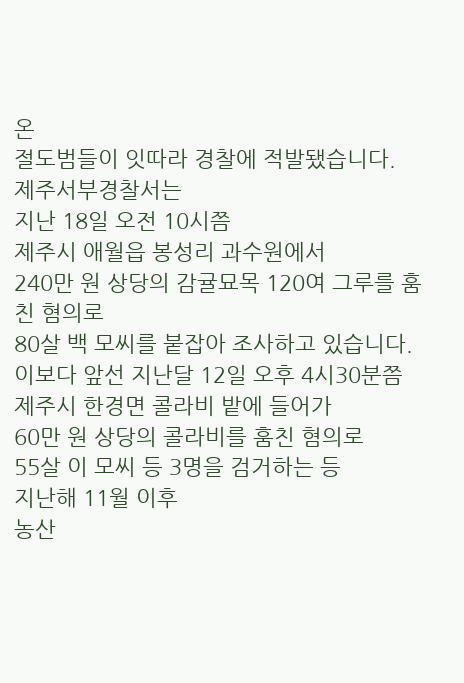온
절도범들이 잇따라 경찰에 적발됐습니다.
제주서부경찰서는
지난 18일 오전 10시쯤
제주시 애월읍 봉성리 과수원에서
240만 원 상당의 감귤묘목 120여 그루를 훔친 혐의로
80살 백 모씨를 붙잡아 조사하고 있습니다.
이보다 앞선 지난달 12일 오후 4시30분쯤
제주시 한경면 콜라비 밭에 들어가
60만 원 상당의 콜라비를 훔친 혐의로
55살 이 모씨 등 3명을 검거하는 등
지난해 11월 이후
농산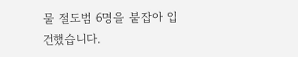물 절도범 6명을 붙잡아 입건했습니다.